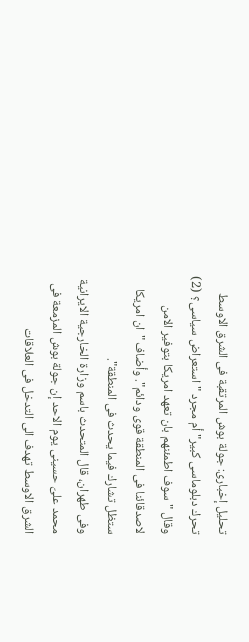تحليل إخبارى: جولة بوش المرتقبة فى الشرق الاوسط تحرك دبلوماسى كبير" أم مجرد "استعراض سياسى؟ (2)
وقال "سوف اطمئنهم بان تعهد امريكا بتوفير الامن لاصدقائنا فى المنطقة قوى ودائم". وأضاف "ان امريكا ستظل تشارك فيما يحدث فى المنطقة".
وفى طهران، قال المتحدث باسم وزارة الخارجية الايرانية محمد علىّ حسينى يوم الاحد إن جولة بوش المزمعة فى الشرق الاوسط تهدف الى التدخل فى العلاقات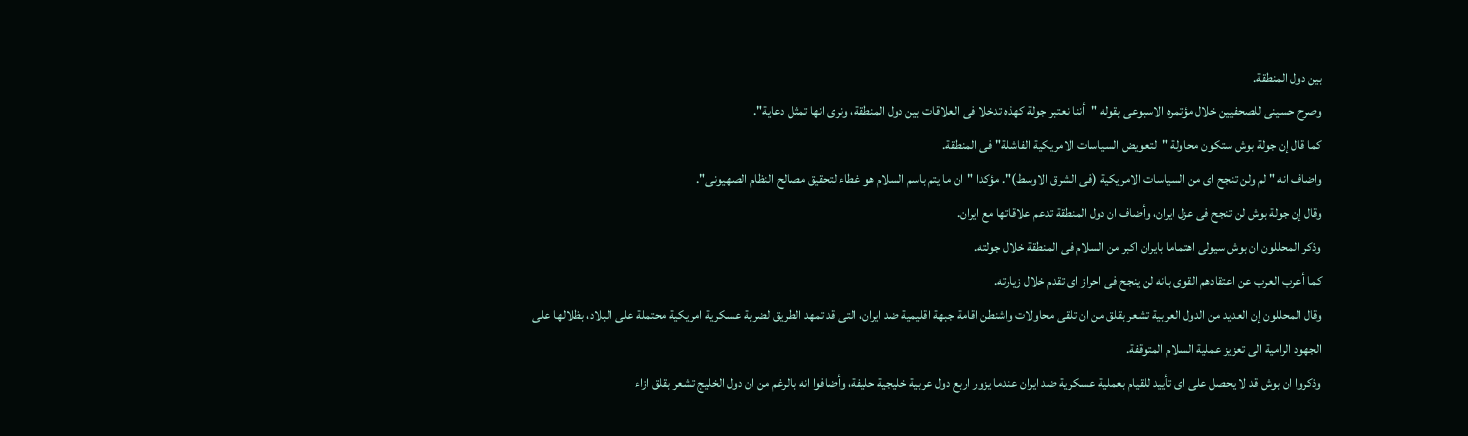بين دول المنطقة.
وصرح حسينى للصحفيين خلال مؤتمره الاسبوعى بقوله "أننا نعتبر جولة كهذه تدخلا فى العلاقات بين دول المنطقة، ونرى انها تمثل دعاية".
كما قال إن جولة بوش ستكون محاولة "لتعويض السياسات الامريكية الفاشلة" فى المنطقة.
واضاف انه " لم ولن تنجح اى من السياسات الامريكية (فى الشرق الاوسط)". مؤكدا "ان ما يتم باسم السلام هو غطاء لتحقيق مصالح النظام الصهيونى".
وقال إن جولة بوش لن تنجح فى عزل ايران، وأضاف ان دول المنطقة تدعم علاقاتها مع ايران.
وذكر المحللون ان بوش سيولى اهتماما بايران اكبر من السلام فى المنطقة خلال جولته.
كما أعرب العرب عن اعتقادهم القوى بانه لن ينجح فى احراز اى تقدم خلال زيارته.
وقال المحللون إن العديد من الدول العربية تشعر بقلق من ان تلقى محاولات واشنطن اقامة جبهة اقليمية ضد ايران، التى قد تمهد الطريق لضربة عسكرية امريكية محتملة على البلاد، بظلالها على الجهود الرامية الى تعزيز عملية السلام المتوقفة.
وذكروا ان بوش قد لا يحصل على اى تأييد للقيام بعملية عسكرية ضد ايران عندما يزور اربع دول عربية خليجية حليفة، وأضافوا انه بالرغم من ان دول الخليج تشعر بقلق ازاء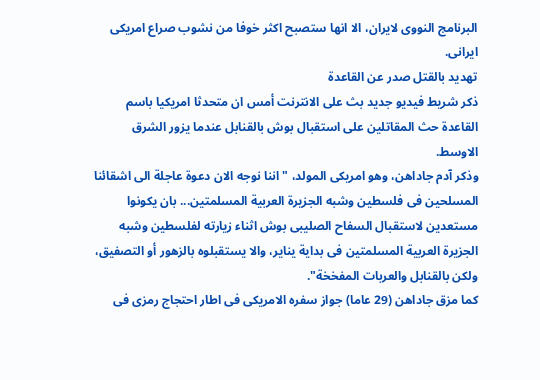البرنامج النووى لايران، الا انها ستصبح اكثر خوفا من نشوب صراع امريكى ايرانى.
تهديد بالقتل صدر عن القاعدة
ذكر شريط فيديو جديد بث على الانترنت أمس ان متحدثا امريكيا باسم القاعدة حث المقاتلين على استقبال بوش بالقنابل عندما يزور الشرق الاوسط.
وذكر آدم جاداهن، وهو امريكى المولد، "اننا نوجه الان دعوة عاجلة الى اشقائنا المسلحين فى فلسطين وشبه الجزيرة العربية المسلمتين... بان يكونوا مستعدين لاستقبال السفاح الصليبى بوش اثناء زيارته لفلسطين وشبه الجزيرة العربية المسلمتين فى بداية يناير، والا يستقبلوه بالزهور أو التصفيق، ولكن بالقنابل والعربات المفخخة".
كما مزق جاداهن (29 عاما) جواز سفره الامريكى فى اطار احتجاج رمزى فى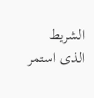الشريط الذى استمر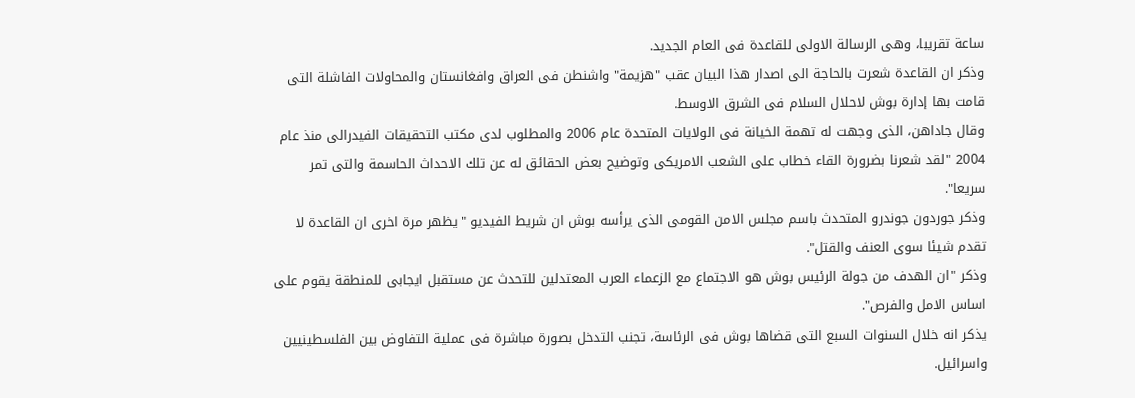ساعة تقريبا، وهى الرسالة الاولى للقاعدة فى العام الجديد.
وذكر ان القاعدة شعرت بالحاجة الى اصدار هذا البيان عقب "هزيمة" واشنطن فى العراق وافغانستان والمحاولات الفاشلة التى قامت بها إدارة بوش لاحلال السلام فى الشرق الاوسط.
وقال جاداهن، الذى وجهت له تهمة الخيانة فى الولايات المتحدة عام 2006 والمطلوب لدى مكتب التحقيقات الفيدرالى منذ عام 2004 "لقد شعرنا بضرورة القاء خطاب على الشعب الامريكى وتوضيح بعض الحقائق له عن تلك الاحداث الحاسمة والتى تمر سريعا".
وذكر جوردون جوندرو المتحدث باسم مجلس الامن القومى الذى يرأسه بوش ان شريط الفيديو "يظهر مرة اخرى ان القاعدة لا تقدم شيئا سوى العنف والقتل".
وذكر "ان الهدف من جولة الرئيس بوش هو الاجتماع مع الزعماء العرب المعتدلين للتحدث عن مستقبل ايجابى للمنطقة يقوم على اساس الامل والفرص".
يذكر انه خلال السنوات السبع التى قضاها بوش فى الرئاسة، تجنب التدخل بصورة مباشرة فى عملية التفاوض بين الفلسطينيين واسرائيل.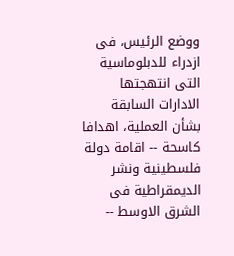ووضع الرئيس، فى ازدراء للدبلوماسية التى انتهجتها الادارات السابقة بشأن العملية، اهدافا كاسحة -- اقامة دولة فلسطينية ونشر الديمقراطية فى الشرق الاوسط --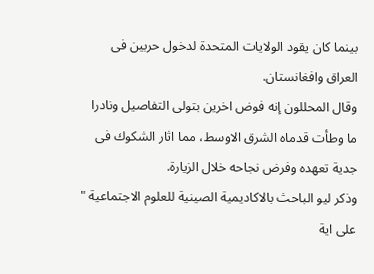بينما كان يقود الولايات المتحدة لدخول حربين فى العراق وافغانستان.
وقال المحللون إنه فوض اخرين بتولى التفاصيل ونادرا ما وطأت قدماه الشرق الاوسط، مما اثار الشكوك فى جدية تعهده وفرض نجاحه خلال الزيارة.
وذكر ليو الباحث بالاكاديمية الصينية للعلوم الاجتماعية " على اية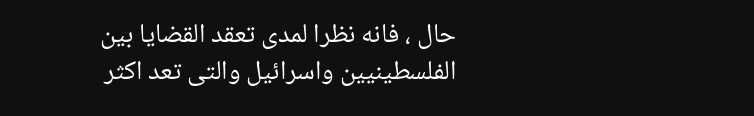حال ، فانه نظرا لمدى تعقد القضايا بين الفلسطينيين واسرائيل والتى تعد اكثر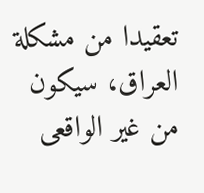تعقيدا من مشكلة العراق، سيكون من غير الواقعى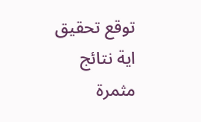توقع تحقيق اية نتائج مثمرة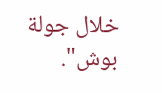خلال جولة بوش".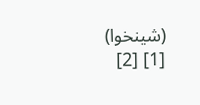(شينخوا)
[1] [2]